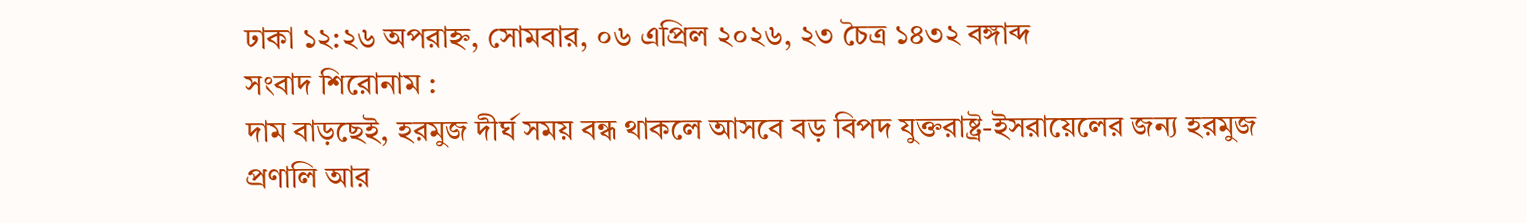ঢাকা ১২:২৬ অপরাহ্ন, সোমবার, ০৬ এপ্রিল ২০২৬, ২৩ চৈত্র ১৪৩২ বঙ্গাব্দ
সংবাদ শিরোনাম :
দাম বাড়ছেই, হরমুজ দীর্ঘ সময় বন্ধ থাকলে আসবে বড় বিপদ যুক্তরাষ্ট্র-ইসরায়েলের জন্য হরমুজ প্রণালি আর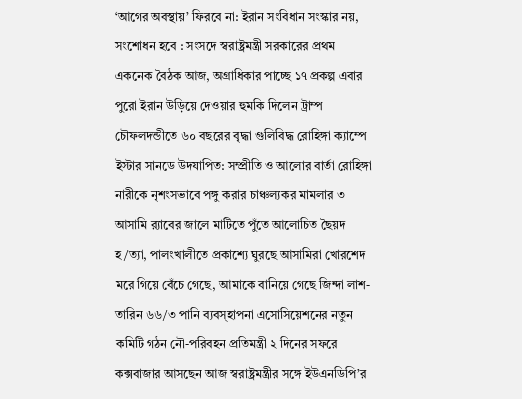‘আগের অবস্থায়’ ফিরবে না: ইরান সংবিধান সংস্কার নয়, সংশোধন হবে : সংসদে স্বরাষ্ট্রমন্ত্রী সরকারের প্রথম একনেক বৈঠক আজ, অগ্রাধিকার পাচ্ছে ১৭ প্রকল্প এবার পুরো ইরান উড়িয়ে দেওয়ার হুমকি দিলেন ট্রাম্প চৌফলদন্ডীতে ৬০ বছরের বৃদ্ধা গুলিবিদ্ধ রোহিঙ্গা ক্যাম্পে ইস্টার সানডে উদযাপিত: সম্প্রীতি ও আলোর বার্তা রোহিঙ্গা নারীকে নৃশংসভাবে পঙ্গু করার চাঞ্চল্যকর মামলার ৩ আসামি র‍্যাবের জালে মাটিতে পুঁতে আলোচিত ছৈয়দ হ/ত্যা, পালংখালীতে প্রকাশ্যে ঘুরছে আসামিরা খোরশেদ মরে গিয়ে বেঁচে গেছে, আমাকে বানিয়ে গেছে জিন্দা লাশ-তারিন ৬৬/৩ পানি ব্যবস্হাপনা এসোসিয়েশনের নতুন কমিটি গঠন নৌ-পরিবহন প্রতিমন্ত্রী ২ দিনের সফরে কক্সবাজার আসছেন আজ স্বরাষ্ট্রমন্ত্রীর সঙ্গে ইউএনডিপি’র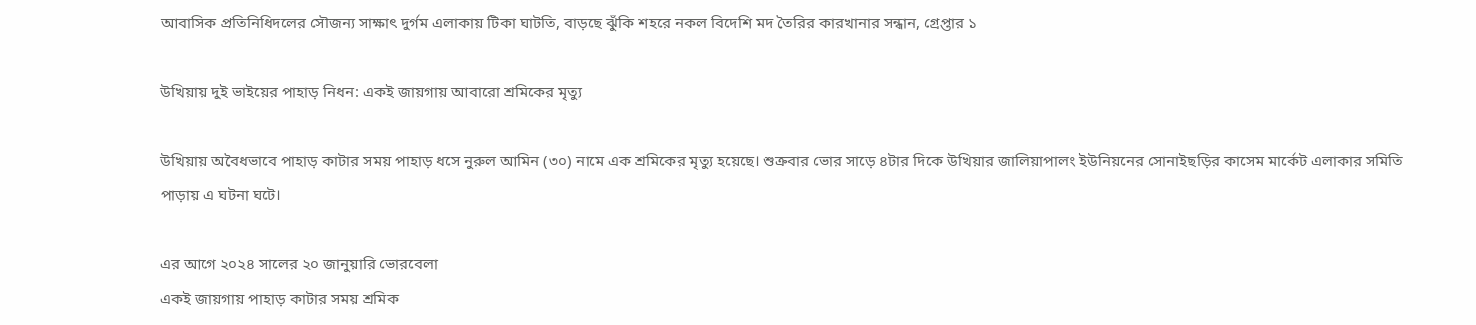আবাসিক প্রতিনিধিদলের সৌজন্য সাক্ষাৎ দুর্গম এলাকায় টিকা ঘাটতি, বাড়ছে ঝুঁকি শহরে নকল বিদেশি মদ তৈরির কারখানার সন্ধান, গ্রেপ্তার ১

উখিয়ায় দুই ভাইয়ের পাহাড় নিধন: একই জায়গায় আবারো শ্রমিকের মৃত্যু

উখিয়ায় অবৈধভাবে পাহাড় কাটার সময় পাহাড় ধসে নুরুল আমিন (৩০) নামে এক শ্রমিকের মৃত্যু হয়েছে। শুক্রবার ভোর সাড়ে ৪টার দিকে উখিয়ার জালিয়াপালং ইউনিয়নের সোনাইছড়ির কাসেম মার্কেট এলাকার সমিতি পাড়ায় এ ঘটনা ঘটে।

এর আগে ২০২৪ সালের ২০ জানুয়ারি ভোরবেলা
একই জায়গায় পাহাড় কাটার সময় শ্রমিক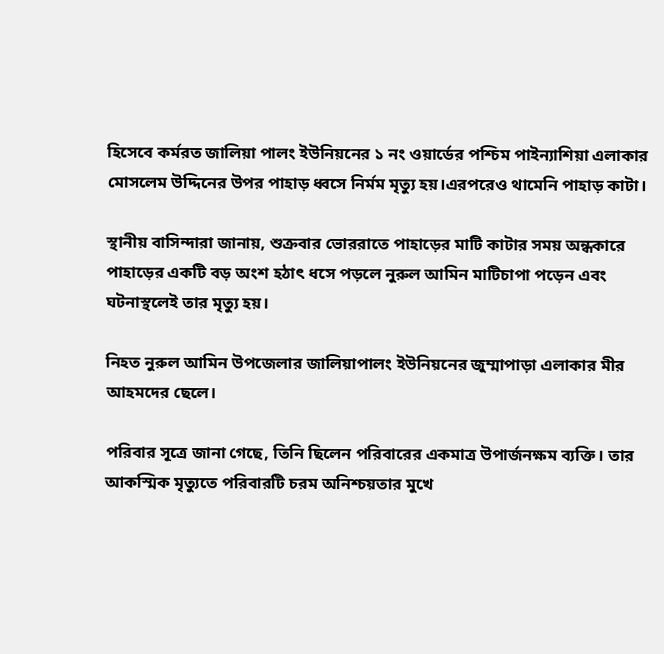হিসেবে কর্মরত জালিয়া পালং ইউনিয়নের ১ নং ওয়ার্ডের পশ্চিম পাইন্যাশিয়া এলাকার মোসলেম উদ্দিনের উপর পাহাড় ধ্বসে নির্মম মৃত্যু হয়।এরপরেও থামেনি পাহাড় কাটা।

স্থানীয় বাসিন্দারা জানায়, শুক্রবার ভোররাতে পাহাড়ের মাটি কাটার সময় অন্ধকারে পাহাড়ের একটি বড় অংশ হঠাৎ ধসে পড়লে নুরুল আমিন মাটিচাপা পড়েন এবং ঘটনাস্থলেই তার মৃত্যু হয়।

নিহত নুরুল আমিন উপজেলার জালিয়াপালং ইউনিয়নের জুম্মাপাড়া এলাকার মীর আহমদের ছেলে।

পরিবার সূত্রে জানা গেছে, তিনি ছিলেন পরিবারের একমাত্র উপার্জনক্ষম ব্যক্তি। তার আকস্মিক মৃত্যুতে পরিবারটি চরম অনিশ্চয়তার মুখে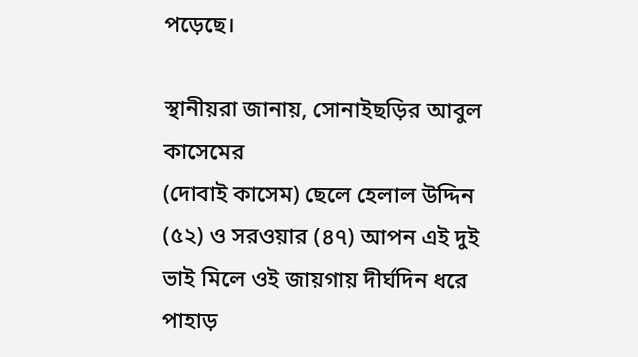পড়েছে।

স্থানীয়রা জানায়, সোনাইছড়ির আবুল কাসেমের
(দোবাই কাসেম) ছেলে হেলাল উদ্দিন (৫২) ও সরওয়ার (৪৭) আপন এই দুই ভাই মিলে ওই জায়গায় দীর্ঘদিন ধরে পাহাড়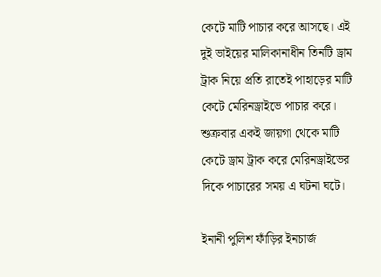কেটে মাটি পাচার করে আসছে। এই দুই ভাইয়ের মালিকানাধীন তিনটি ড্রাম ট্রাক নিয়ে প্রতি রাতেই পাহাড়ের মাটি কেটে মেরিনড্রাইভে পাচার করে। শুক্রবার একই জায়গা থেকে মাটি কেটে ড্রাম ট্রাক করে মেরিনড্রাইভের দিকে পাচারের সময় এ ঘটনা ঘটে।

ইনানী পুলিশ ফাঁড়ির ইনচার্জ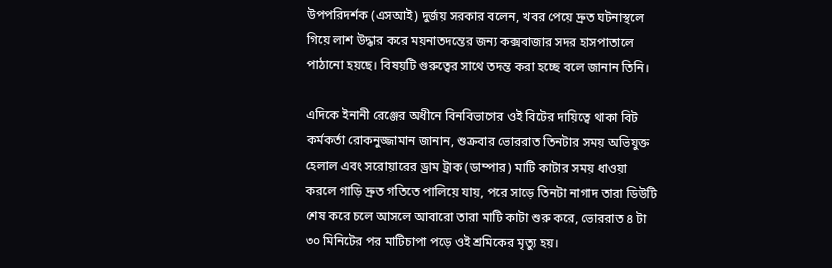উপপরিদর্শক (এসআই) দুর্জয় সরকার বলেন, খবর পেয়ে দ্রুত ঘটনাস্থলে গিয়ে লাশ উদ্ধার করে ময়নাতদন্তের জন্য কক্সবাজার সদর হাসপাতালে পাঠানো হয়ছে। বিষয়টি গুরুত্বের সাথে তদন্ত করা হচ্ছে বলে জানান তিনি।

এদিকে ইনানী রেঞ্জের অধীনে বিনবিভাগের ওই বিটের দায়িত্বে থাকা বিট কর্মকর্তা রোকনুজ্জামান জানান, শুক্রবার ভোররাত তিনটার সময় অভিযুক্ত হেলাল এবং সরোয়ারের ড্রাম ট্রাক (ডাম্পার) মাটি কাটার সময় ধাওয়া করলে গাড়ি দ্রুত গতিতে পালিয়ে যায়, পরে সাড়ে তিনটা নাগাদ তারা ডিউটি শেষ করে চলে আসলে আবারো তারা মাটি কাটা শুরু করে, ভোররাত ৪ টা ৩০ মিনিটের পর মাটিচাপা পড়ে ওই শ্রমিকের মৃত্যু হয়।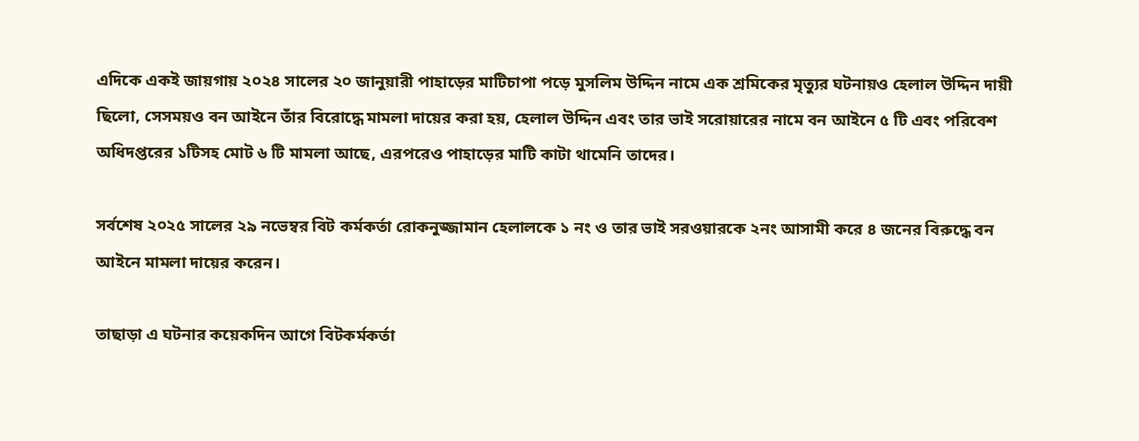এদিকে একই জায়গায় ২০২৪ সালের ২০ জানুয়ারী পাহাড়ের মাটিচাপা পড়ে মুসলিম উদ্দিন নামে এক শ্রমিকের মৃত্যুর ঘটনায়ও হেলাল উদ্দিন দায়ী ছিলো, সেসময়ও বন আইনে তাঁর বিরোদ্ধে মামলা দায়ের করা হয়, হেলাল উদ্দিন এবং তার ভাই সরোয়ারের নামে বন আইনে ৫ টি এবং পরিবেশ অধিদপ্তরের ১টিসহ মোট ৬ টি মামলা আছে, এরপরেও পাহাড়ের মাটি কাটা থামেনি তাদের।

সর্বশেষ ২০২৫ সালের ২৯ নভেম্বর বিট কর্মকর্তা রোকনুজ্জামান হেলালকে ১ নং ও তার ভাই সরওয়ারকে ২নং আসামী করে ৪ জনের বিরুদ্ধে বন আইনে মামলা দায়ের করেন।

তাছাড়া এ ঘটনার কয়েকদিন আগে বিটকর্মকর্তা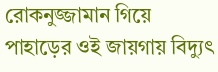রোকনুজ্জামান গিয়ে পাহাড়ের ওই জায়গায় বিদ্যুৎ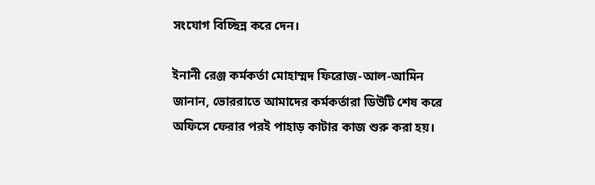সংযোগ বিচ্ছিন্ন করে দেন।

ইনানী রেঞ্জ কর্মকর্তা মোহাম্মদ ফিরোজ-আল-আমিন জানান, ভোররাতে আমাদের কর্মকর্তারা ডিউটি শেষ করে অফিসে ফেরার পরই পাহাড় কাটার কাজ শুরু করা হয়।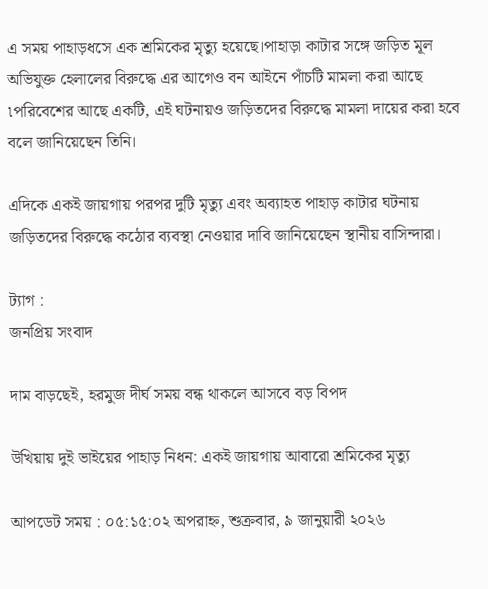এ সময় পাহাড়ধসে এক শ্রমিকের মৃত্যু হয়েছে।পাহাড়া কাটার সঙ্গে জড়িত মূল অভিযুক্ত হেলালের বিরুদ্ধে এর আগেও বন আইনে পাঁচটি মামলা করা আছে ৷পরিবেশের আছে একটি, এই ঘটনায়ও জড়িতদের বিরুদ্ধে মামলা দায়ের করা হবে বলে জানিয়েছেন তিনি।

এদিকে একই জায়গায় পরপর দুটি মৃত্যু এবং অব্যাহত পাহাড় কাটার ঘটনায় জড়িতদের বিরুদ্ধে কঠোর ব্যবস্থা নেওয়ার দাবি জানিয়েছেন স্থানীয় বাসিন্দারা।

ট্যাগ :
জনপ্রিয় সংবাদ

দাম বাড়ছেই, হরমুজ দীর্ঘ সময় বন্ধ থাকলে আসবে বড় বিপদ

উখিয়ায় দুই ভাইয়ের পাহাড় নিধন: একই জায়গায় আবারো শ্রমিকের মৃত্যু

আপডেট সময় : ০৫:১৫:০২ অপরাহ্ন, শুক্রবার, ৯ জানুয়ারী ২০২৬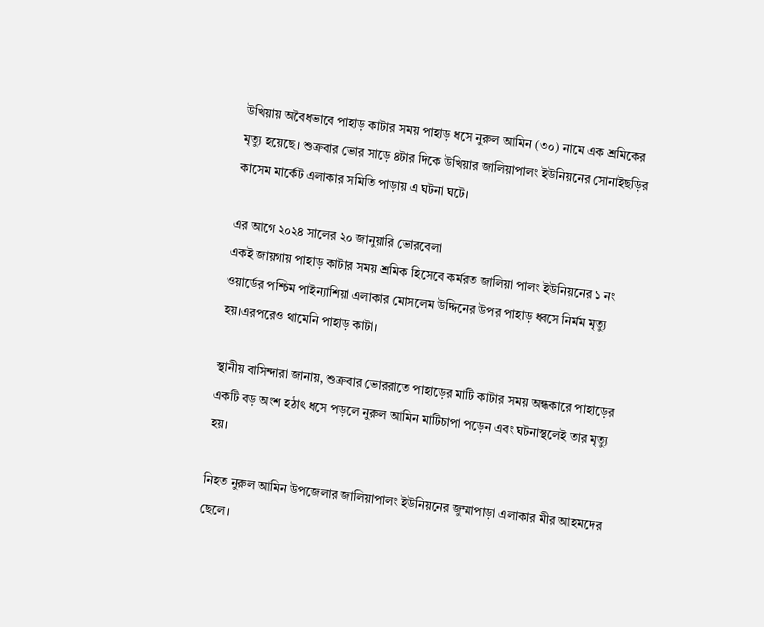উখিয়ায় অবৈধভাবে পাহাড় কাটার সময় পাহাড় ধসে নুরুল আমিন (৩০) নামে এক শ্রমিকের মৃত্যু হয়েছে। শুক্রবার ভোর সাড়ে ৪টার দিকে উখিয়ার জালিয়াপালং ইউনিয়নের সোনাইছড়ির কাসেম মার্কেট এলাকার সমিতি পাড়ায় এ ঘটনা ঘটে।

এর আগে ২০২৪ সালের ২০ জানুয়ারি ভোরবেলা
একই জায়গায় পাহাড় কাটার সময় শ্রমিক হিসেবে কর্মরত জালিয়া পালং ইউনিয়নের ১ নং ওয়ার্ডের পশ্চিম পাইন্যাশিয়া এলাকার মোসলেম উদ্দিনের উপর পাহাড় ধ্বসে নির্মম মৃত্যু হয়।এরপরেও থামেনি পাহাড় কাটা।

স্থানীয় বাসিন্দারা জানায়, শুক্রবার ভোররাতে পাহাড়ের মাটি কাটার সময় অন্ধকারে পাহাড়ের একটি বড় অংশ হঠাৎ ধসে পড়লে নুরুল আমিন মাটিচাপা পড়েন এবং ঘটনাস্থলেই তার মৃত্যু হয়।

নিহত নুরুল আমিন উপজেলার জালিয়াপালং ইউনিয়নের জুম্মাপাড়া এলাকার মীর আহমদের ছেলে।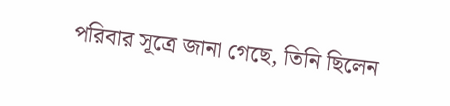পরিবার সূত্রে জানা গেছে, তিনি ছিলেন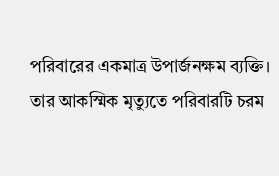পরিবারের একমাত্র উপার্জনক্ষম ব্যক্তি। তার আকস্মিক মৃত্যুতে পরিবারটি চরম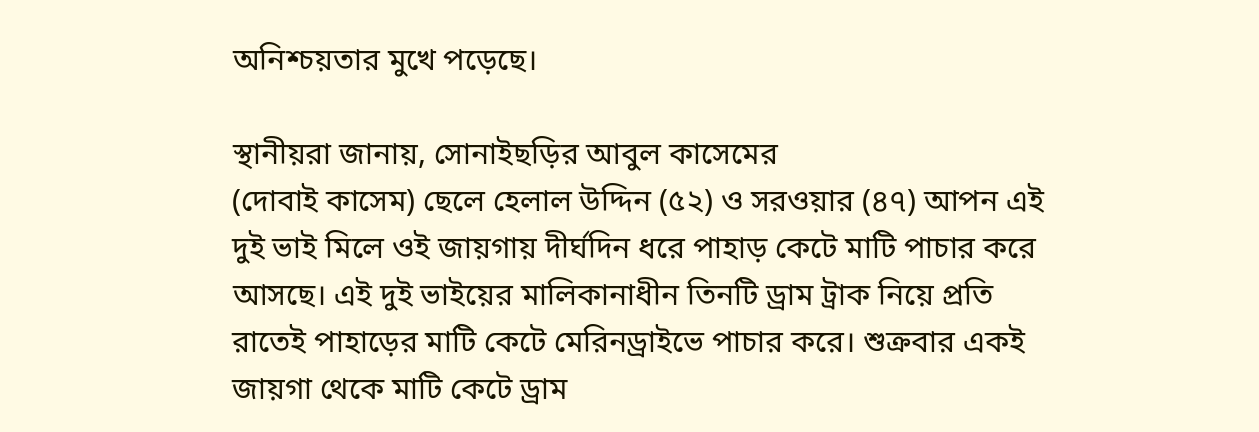অনিশ্চয়তার মুখে পড়েছে।

স্থানীয়রা জানায়, সোনাইছড়ির আবুল কাসেমের
(দোবাই কাসেম) ছেলে হেলাল উদ্দিন (৫২) ও সরওয়ার (৪৭) আপন এই দুই ভাই মিলে ওই জায়গায় দীর্ঘদিন ধরে পাহাড় কেটে মাটি পাচার করে আসছে। এই দুই ভাইয়ের মালিকানাধীন তিনটি ড্রাম ট্রাক নিয়ে প্রতি রাতেই পাহাড়ের মাটি কেটে মেরিনড্রাইভে পাচার করে। শুক্রবার একই জায়গা থেকে মাটি কেটে ড্রাম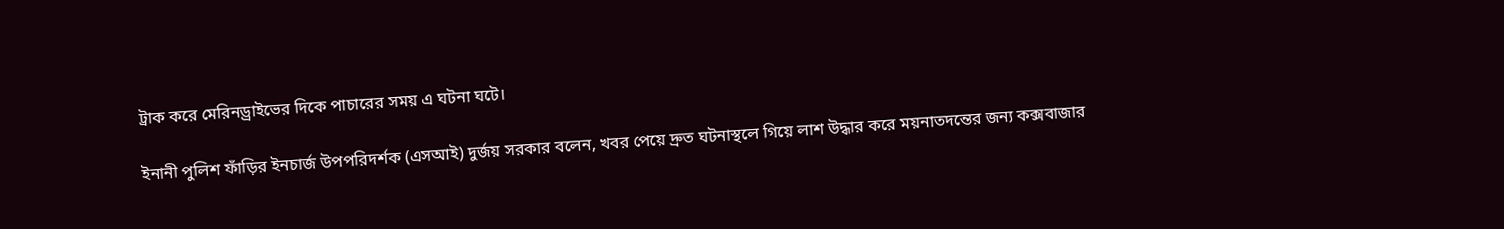ট্রাক করে মেরিনড্রাইভের দিকে পাচারের সময় এ ঘটনা ঘটে।

ইনানী পুলিশ ফাঁড়ির ইনচার্জ উপপরিদর্শক (এসআই) দুর্জয় সরকার বলেন, খবর পেয়ে দ্রুত ঘটনাস্থলে গিয়ে লাশ উদ্ধার করে ময়নাতদন্তের জন্য কক্সবাজার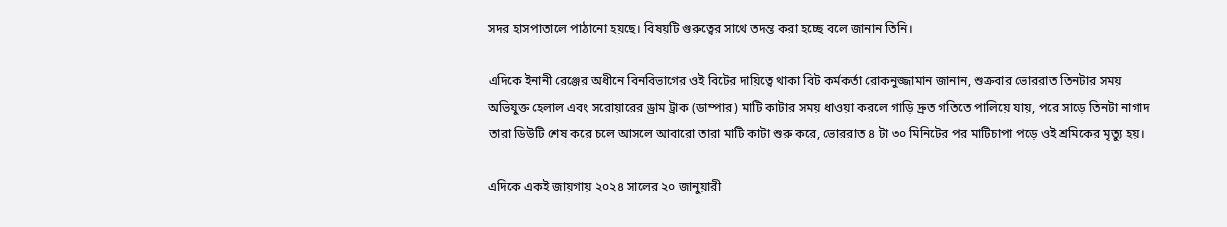সদর হাসপাতালে পাঠানো হয়ছে। বিষয়টি গুরুত্বের সাথে তদন্ত করা হচ্ছে বলে জানান তিনি।

এদিকে ইনানী রেঞ্জের অধীনে বিনবিভাগের ওই বিটের দায়িত্বে থাকা বিট কর্মকর্তা রোকনুজ্জামান জানান, শুক্রবার ভোররাত তিনটার সময় অভিযুক্ত হেলাল এবং সরোয়ারের ড্রাম ট্রাক (ডাম্পার) মাটি কাটার সময় ধাওয়া করলে গাড়ি দ্রুত গতিতে পালিয়ে যায়, পরে সাড়ে তিনটা নাগাদ তারা ডিউটি শেষ করে চলে আসলে আবারো তারা মাটি কাটা শুরু করে, ভোররাত ৪ টা ৩০ মিনিটের পর মাটিচাপা পড়ে ওই শ্রমিকের মৃত্যু হয়।

এদিকে একই জায়গায় ২০২৪ সালের ২০ জানুয়ারী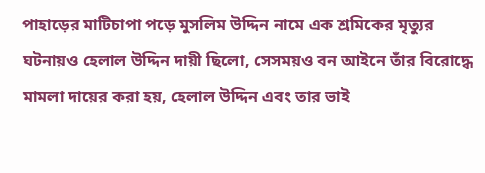পাহাড়ের মাটিচাপা পড়ে মুসলিম উদ্দিন নামে এক শ্রমিকের মৃত্যুর ঘটনায়ও হেলাল উদ্দিন দায়ী ছিলো, সেসময়ও বন আইনে তাঁর বিরোদ্ধে মামলা দায়ের করা হয়, হেলাল উদ্দিন এবং তার ভাই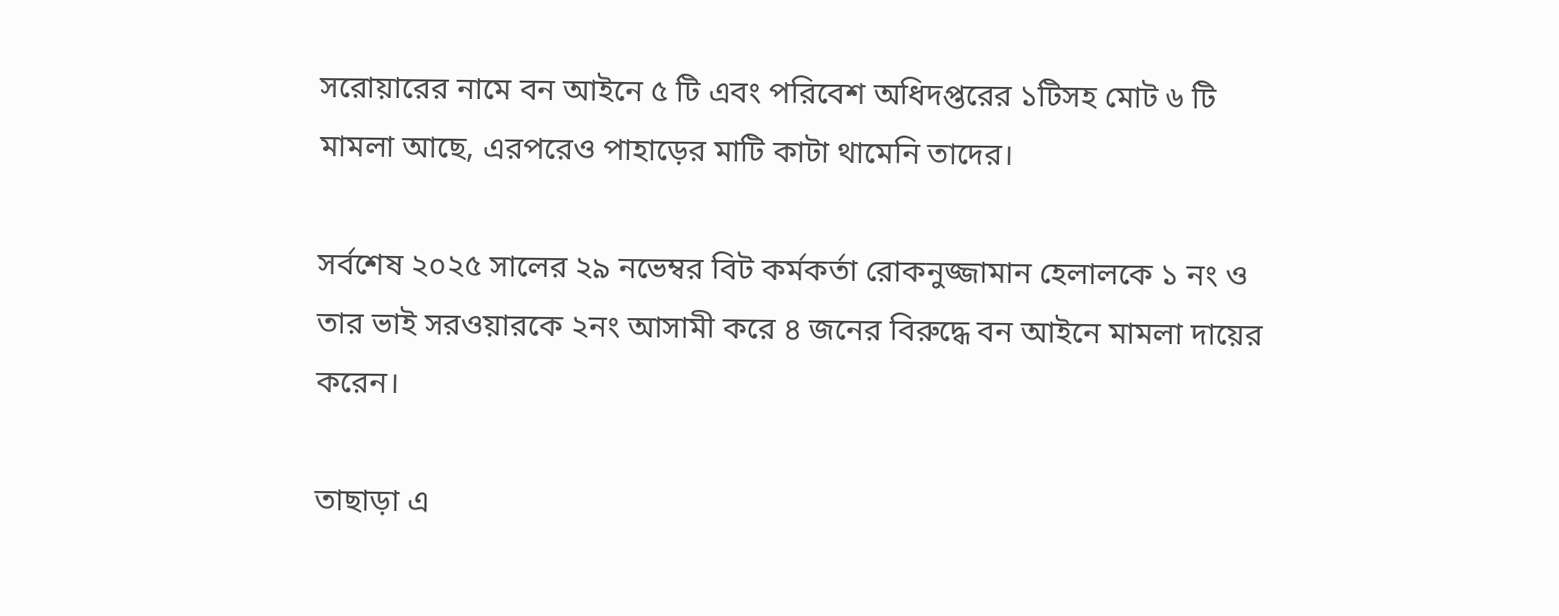সরোয়ারের নামে বন আইনে ৫ টি এবং পরিবেশ অধিদপ্তরের ১টিসহ মোট ৬ টি মামলা আছে, এরপরেও পাহাড়ের মাটি কাটা থামেনি তাদের।

সর্বশেষ ২০২৫ সালের ২৯ নভেম্বর বিট কর্মকর্তা রোকনুজ্জামান হেলালকে ১ নং ও তার ভাই সরওয়ারকে ২নং আসামী করে ৪ জনের বিরুদ্ধে বন আইনে মামলা দায়ের করেন।

তাছাড়া এ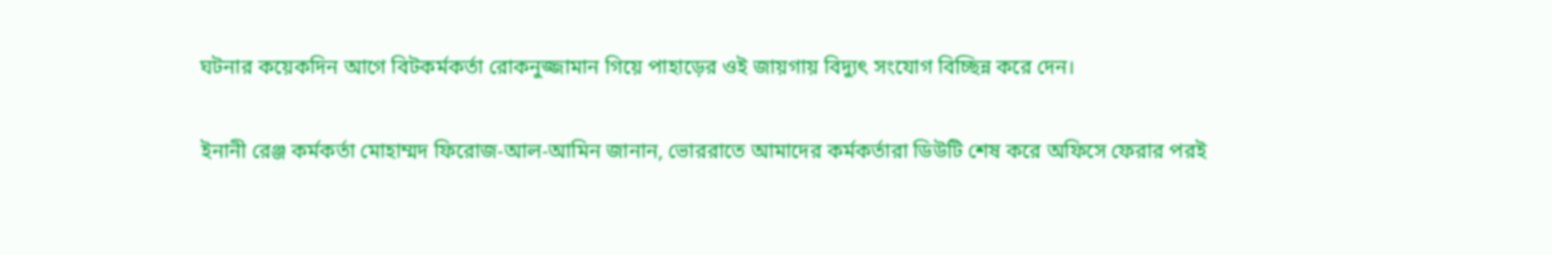ঘটনার কয়েকদিন আগে বিটকর্মকর্তা রোকনুজ্জামান গিয়ে পাহাড়ের ওই জায়গায় বিদ্যুৎ সংযোগ বিচ্ছিন্ন করে দেন।

ইনানী রেঞ্জ কর্মকর্তা মোহাম্মদ ফিরোজ-আল-আমিন জানান, ভোররাতে আমাদের কর্মকর্তারা ডিউটি শেষ করে অফিসে ফেরার পরই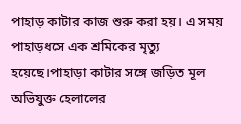পাহাড় কাটার কাজ শুরু করা হয়। এ সময় পাহাড়ধসে এক শ্রমিকের মৃত্যু হয়েছে।পাহাড়া কাটার সঙ্গে জড়িত মূল অভিযুক্ত হেলালের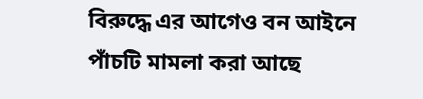বিরুদ্ধে এর আগেও বন আইনে পাঁচটি মামলা করা আছে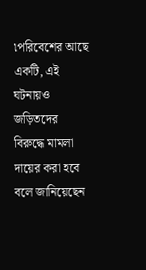৷পরিবেশের আছে একটি, এই ঘটনায়ও জড়িতদের বিরুদ্ধে মামলা দায়ের করা হবে বলে জানিয়েছেন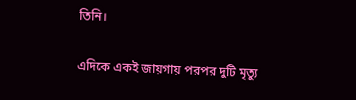তিনি।

এদিকে একই জায়গায় পরপর দুটি মৃত্যু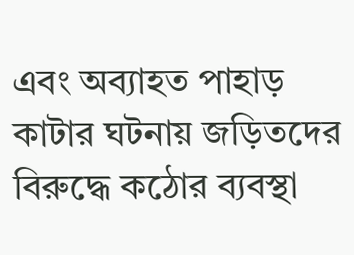এবং অব্যাহত পাহাড় কাটার ঘটনায় জড়িতদের বিরুদ্ধে কঠোর ব্যবস্থা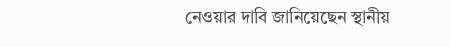নেওয়ার দাবি জানিয়েছেন স্থানীয়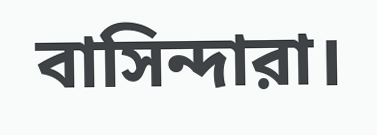বাসিন্দারা।